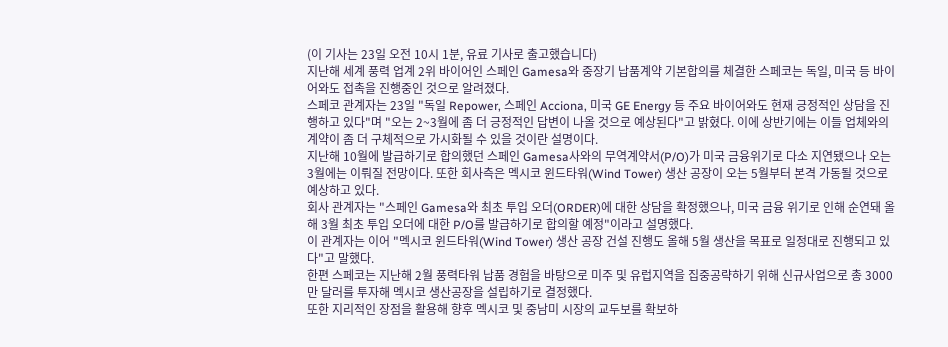(이 기사는 23일 오전 10시 1분, 유료 기사로 출고했습니다)
지난해 세계 풍력 업계 2위 바이어인 스페인 Gamesa와 중장기 납품계약 기본합의를 체결한 스페코는 독일, 미국 등 바이어와도 접촉을 진행중인 것으로 알려졌다.
스페코 관계자는 23일 "독일 Repower, 스페인 Acciona, 미국 GE Energy 등 주요 바이어와도 현재 긍정적인 상담을 진행하고 있다"며 "오는 2~3월에 좀 더 긍정적인 답변이 나올 것으로 예상된다"고 밝혔다. 이에 상반기에는 이들 업체와의 계약이 좀 더 구체적으로 가시화될 수 있을 것이란 설명이다.
지난해 10월에 발급하기로 합의했던 스페인 Gamesa사와의 무역계약서(P/O)가 미국 금융위기로 다소 지연됐으나 오는 3월에는 이뤄질 전망이다. 또한 회사측은 멕시코 윈드타워(Wind Tower) 생산 공장이 오는 5월부터 본격 가동될 것으로 예상하고 있다.
회사 관계자는 "스페인 Gamesa와 최초 투입 오더(ORDER)에 대한 상담을 확정했으나, 미국 금융 위기로 인해 순연돼 올해 3월 최초 투입 오더에 대한 P/O를 발급하기로 합의할 예정"이라고 설명했다.
이 관계자는 이어 "멕시코 윈드타워(Wind Tower) 생산 공장 건설 진행도 올해 5월 생산을 목표로 일정대로 진행되고 있다"고 말했다.
한편 스페코는 지난해 2월 풍력타워 납품 경험을 바탕으로 미주 및 유럽지역을 집중공략하기 위해 신규사업으로 총 3000만 달러를 투자해 멕시코 생산공장을 설립하기로 결정했다.
또한 지리적인 장점을 활용해 향후 멕시코 및 중남미 시장의 교두보를 확보하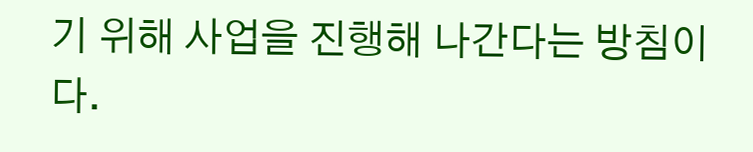기 위해 사업을 진행해 나간다는 방침이다.